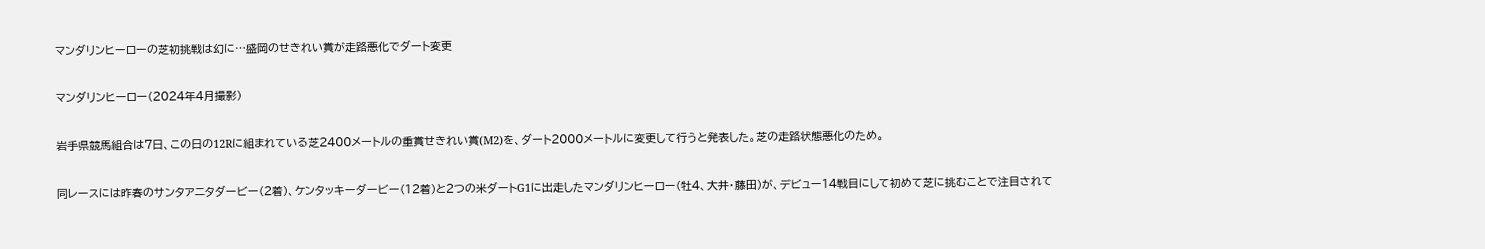マンダリンヒーローの芝初挑戦は幻に…盛岡のせきれい賞が走路悪化でダート変更

マンダリンヒーロー(2024年4月撮影)

岩手県競馬組合は7日、この日の12Rに組まれている芝2400メートルの重賞せきれい賞(M2)を、ダート2000メートルに変更して行うと発表した。芝の走路状態悪化のため。

同レースには昨春のサンタアニタダービー(2着)、ケンタッキーダービー(12着)と2つの米ダートG1に出走したマンダリンヒーロー(牡4、大井・藤田)が、デビュー14戦目にして初めて芝に挑むことで注目されて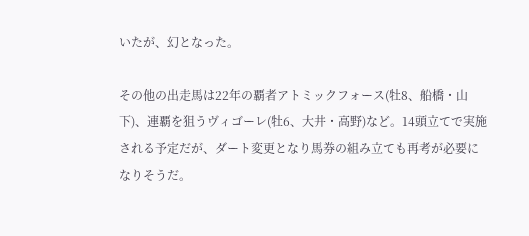いたが、幻となった。

その他の出走馬は22年の覇者アトミックフォース(牡8、船橋・山下)、連覇を狙うヴィゴーレ(牡6、大井・高野)など。14頭立てで実施される予定だが、ダート変更となり馬券の組み立ても再考が必要になりそうだ。